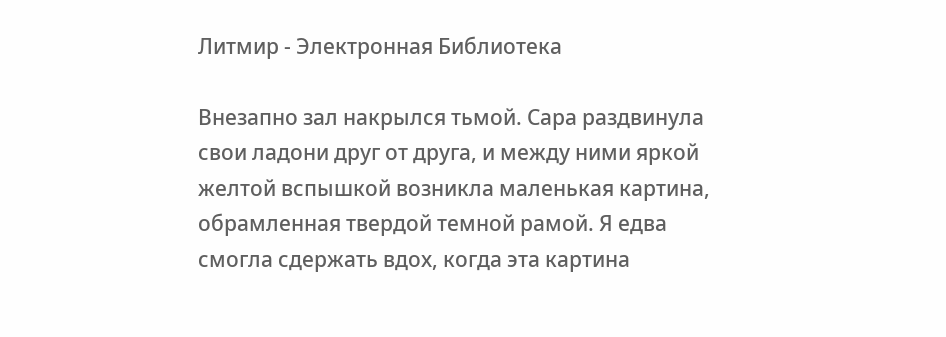Литмир - Электронная Библиотека

Внезапно зал накрылся тьмой. Сара раздвинула свои ладони друг от друга, и между ними яркой желтой вспышкой возникла маленькая картина, обрамленная твердой темной рамой. Я едва смогла сдержать вдох, когда эта картина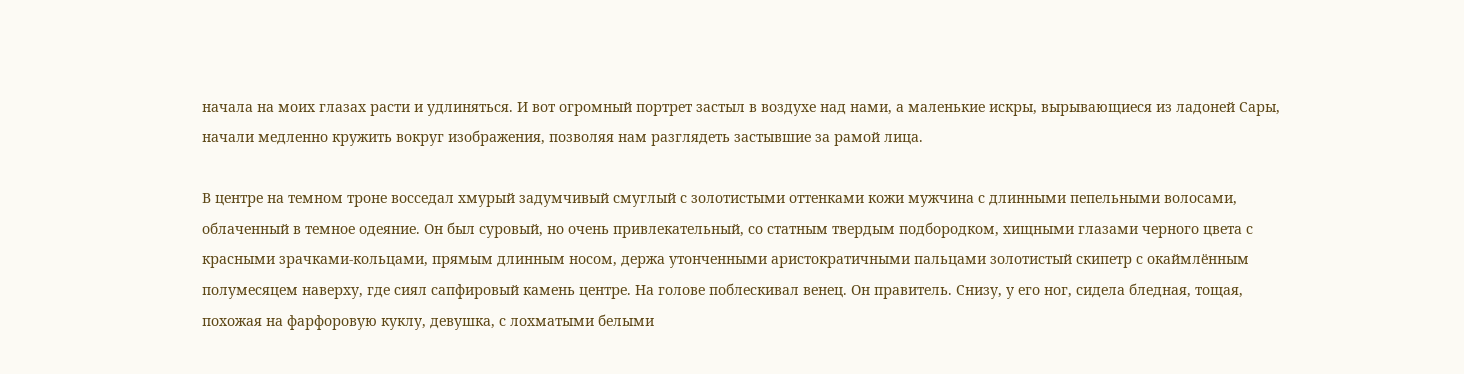начала на моих глазах расти и удлиняться. И вот огромный портрет застыл в воздухе над нами, а маленькие искры, вырывающиеся из ладоней Сары, начали медленно кружить вокруг изображения, позволяя нам разглядеть застывшие за рамой лица.

В центре на темном троне восседал хмурый задумчивый смуглый с золотистыми оттенками кожи мужчина с длинными пепельными волосами, облаченный в темное одеяние. Он был суровый, но очень привлекательный, со статным твердым подбородком, хищными глазами черного цвета с красными зрачками-кольцами, прямым длинным носом, держа утонченными аристократичными пальцами золотистый скипетр с окаймлённым полумесяцем наверху, где сиял сапфировый камень центре. На голове поблескивал венец. Он правитель. Снизу, у его ног, сидела бледная, тощая, похожая на фарфоровую куклу, девушка, с лохматыми белыми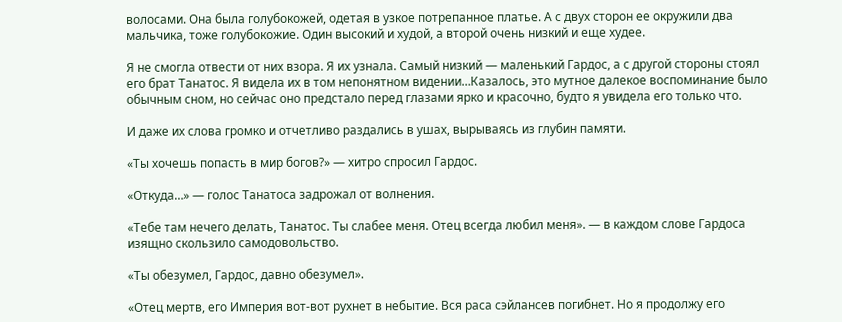волосами. Она была голубокожей, одетая в узкое потрепанное платье. А с двух сторон ее окружили два мальчика, тоже голубокожие. Один высокий и худой, а второй очень низкий и еще худее.

Я не смогла отвести от них взора. Я их узнала. Самый низкий — маленький Гардос, а с другой стороны стоял его брат Танатос. Я видела их в том непонятном видении…Казалось, это мутное далекое воспоминание было обычным сном, но сейчас оно предстало перед глазами ярко и красочно, будто я увидела его только что.

И даже их слова громко и отчетливо раздались в ушах, вырываясь из глубин памяти.

«Ты хочешь попасть в мир богов?» — хитро спросил Гардос.

«Откуда…» — голос Танатоса задрожал от волнения.

«Тебе там нечего делать, Танатос. Ты слабее меня. Отец всегда любил меня». — в каждом слове Гардоса изящно скользило самодовольство.

«Ты обезумел, Гардос, давно обезумел».

«Отец мертв, его Империя вот-вот рухнет в небытие. Вся раса сэйлансев погибнет. Но я продолжу его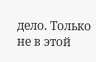дело. Только не в этой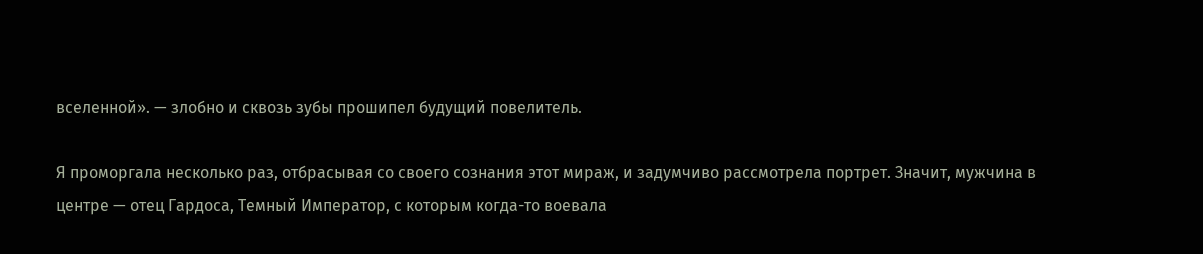вселенной». — злобно и сквозь зубы прошипел будущий повелитель.

Я проморгала несколько раз, отбрасывая со своего сознания этот мираж, и задумчиво рассмотрела портрет. Значит, мужчина в центре — отец Гардоса, Темный Император, с которым когда-то воевала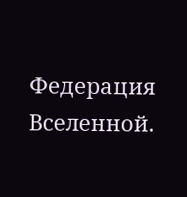Федерация Вселенной.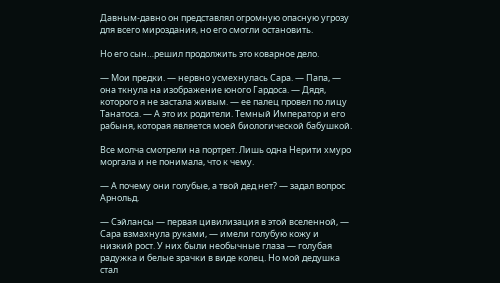Давным-давно он представлял огромную опасную угрозу для всего мироздания, но его смогли остановить.

Но его сын…решил продолжить это коварное дело.

— Мои предки. — нервно усмехнулась Сара. — Папа, — она ткнула на изображение юного Гардоса. — Дядя, которого я не застала живым. — ее палец провел по лицу Танатоса. — А это их родители. Темный Император и его рабыня, которая является моей биологической бабушкой.

Все молча смотрели на портрет. Лишь одна Нерити хмуро моргала и не понимала, что к чему.

— А почему они голубые, а твой дед нет? — задал вопрос Арнольд.

— Сэйлансы — первая цивилизация в этой вселенной, — Сара взмахнула руками, — имели голубую кожу и низкий рост. У них были необычные глаза — голубая радужка и белые зрачки в виде колец. Но мой дедушка стал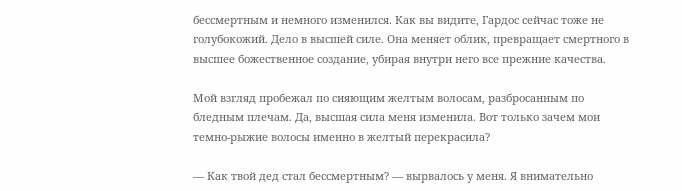бессмертным и немного изменился. Как вы видите, Гардос сейчас тоже не голубокожий. Дело в высшей силе. Она меняет облик, превращает смертного в высшее божественное создание, убирая внутри него все прежние качества.

Мой взгляд пробежал по сияющим желтым волосам, разбросанным по бледным плечам. Да, высшая сила меня изменила. Вот только зачем мои темно-рыжие волосы именно в желтый перекрасила?

— Как твой дед стал бессмертным? — вырвалось у меня. Я внимательно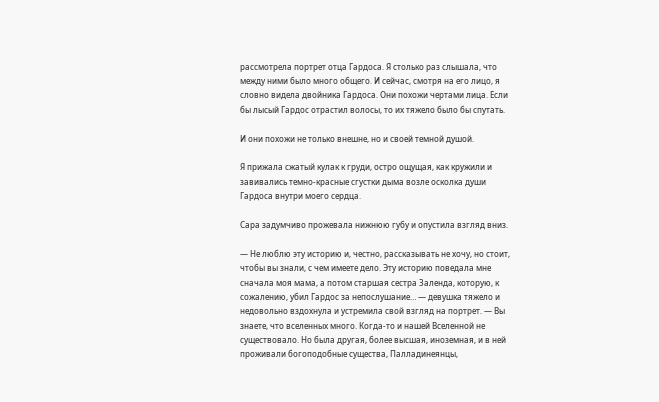рассмотрела портрет отца Гардоса. Я столько раз слышала, что между ними было много общего. И сейчас, смотря на его лицо, я словно видела двойника Гардоса. Они похожи чертами лица. Если бы лысый Гардос отрастил волосы, то их тяжело было бы спутать.

И они похожи не только внешне, но и своей темной душой.

Я прижала сжатый кулак к груди, остро ощущая, как кружили и завивались темно-красные сгустки дыма возле осколка души Гардоса внутри моего сердца.

Сара задумчиво прожевала нижнюю губу и опустила взгляд вниз.

— Не люблю эту историю и, честно, рассказывать не хочу, но стоит, чтобы вы знали, с чем имеете дело. Эту историю поведала мне сначала моя мама, а потом старшая сестра Заленда, которую, к сожалению, убил Гардос за непослушание… — девушка тяжело и недовольно вздохнула и устремила свой взгляд на портрет. — Вы знаете, что вселенных много. Когда-то и нашей Вселенной не существовало. Но была другая, более высшая, иноземная, и в ней проживали богоподобные существа, Палладинеянцы,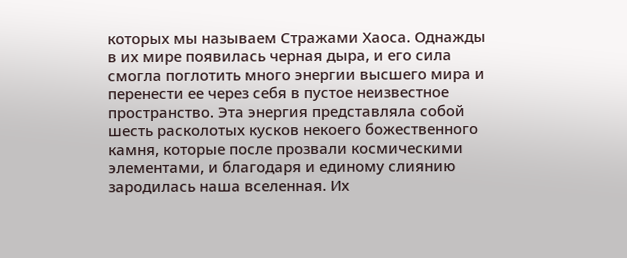которых мы называем Стражами Хаоса. Однажды в их мире появилась черная дыра, и его сила смогла поглотить много энергии высшего мира и перенести ее через себя в пустое неизвестное пространство. Эта энергия представляла собой шесть расколотых кусков некоего божественного камня, которые после прозвали космическими элементами, и благодаря и единому слиянию зародилась наша вселенная. Их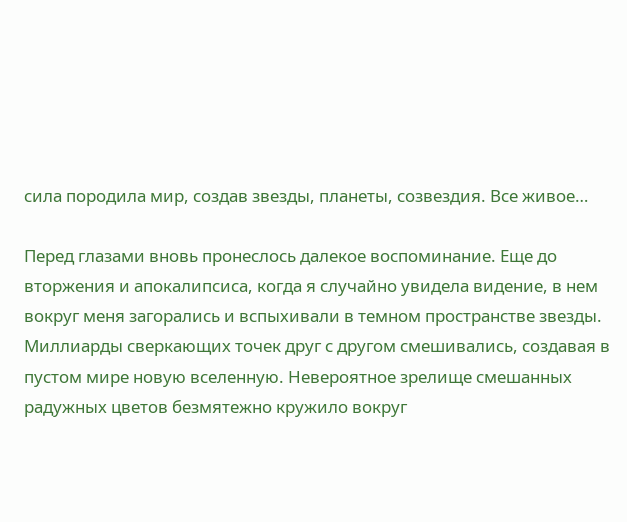сила породила мир, создав звезды, планеты, созвездия. Все живое…

Перед глазами вновь пронеслось далекое воспоминание. Еще до вторжения и апокалипсиса, когда я случайно увидела видение, в нем вокруг меня загорались и вспыхивали в темном пространстве звезды. Миллиарды сверкающих точек друг с другом смешивались, создавая в пустом мире новую вселенную. Невероятное зрелище смешанных радужных цветов безмятежно кружило вокруг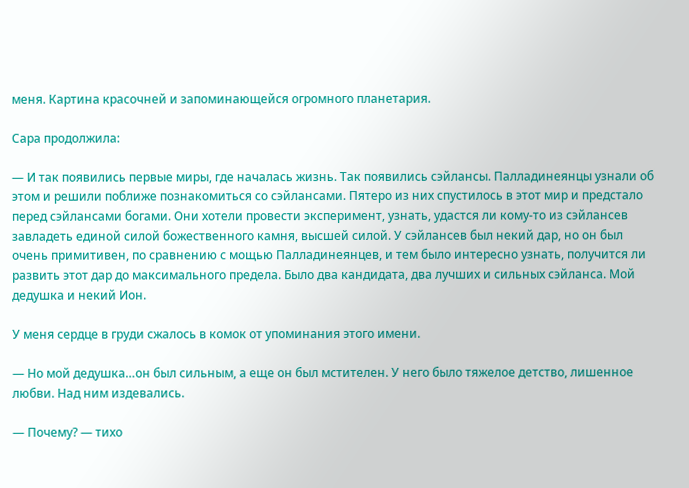меня. Картина красочней и запоминающейся огромного планетария.

Сара продолжила:

— И так появились первые миры, где началась жизнь. Так появились сэйлансы. Палладинеянцы узнали об этом и решили поближе познакомиться со сэйлансами. Пятеро из них спустилось в этот мир и предстало перед сэйлансами богами. Они хотели провести эксперимент, узнать, удастся ли кому-то из сэйлансев завладеть единой силой божественного камня, высшей силой. У сэйлансев был некий дар, но он был очень примитивен, по сравнению с мощью Палладинеянцев, и тем было интересно узнать, получится ли развить этот дар до максимального предела. Было два кандидата, два лучших и сильных сэйланса. Мой дедушка и некий Ион.

У меня сердце в груди сжалось в комок от упоминания этого имени.

— Но мой дедушка…он был сильным, а еще он был мстителен. У него было тяжелое детство, лишенное любви. Над ним издевались.

— Почему? — тихо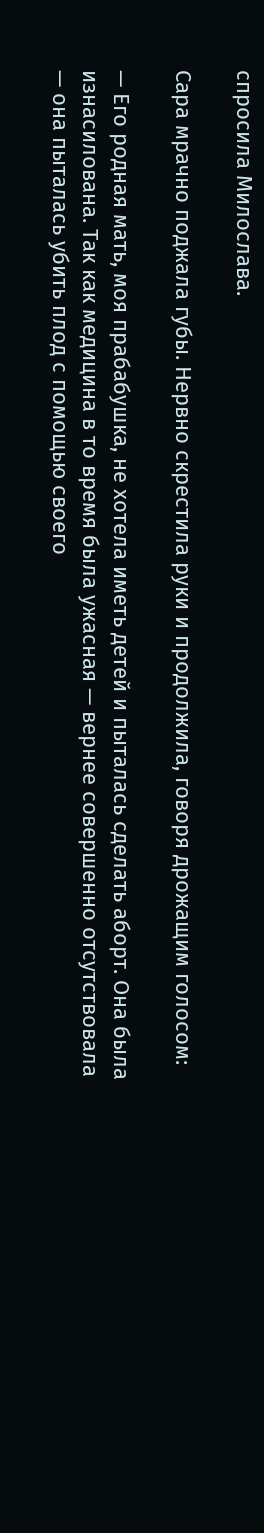спросила Милослава.

Сара мрачно поджала губы. Нервно скрестила руки и продолжила, говоря дрожащим голосом:

— Его родная мать, моя прабабушка, не хотела иметь детей и пыталась сделать аборт. Она была изнасилована. Так как медицина в то время была ужасная — вернее совершенно отсутствовала — она пыталась убить плод с помощью своего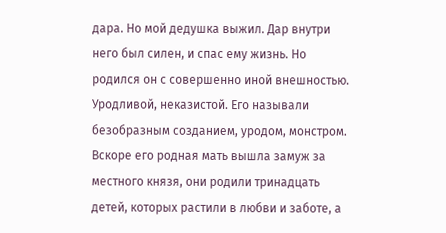дара. Но мой дедушка выжил. Дар внутри него был силен, и спас ему жизнь. Но родился он с совершенно иной внешностью. Уродливой, неказистой. Его называли безобразным созданием, уродом, монстром. Вскоре его родная мать вышла замуж за местного князя, они родили тринадцать детей, которых растили в любви и заботе, а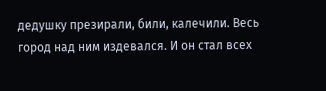дедушку презирали, били, калечили. Весь город над ним издевался. И он стал всех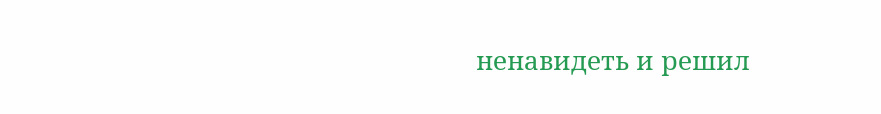ненавидеть и решил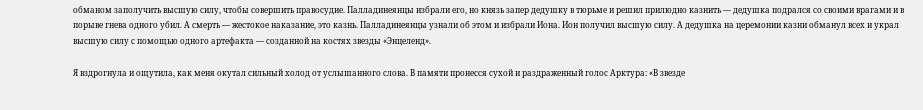обманом заполучить высшую силу, чтобы совершить правосудие. Палладинеянцы избрали его, но князь запер дедушку в тюрьме и решил прилюдно казнить — дедушка подрался со своими врагами и в порыве гнева одного убил. А смерть — жестокое наказание, это казнь. Палладинеянцы узнали об этом и избрали Иона. Ион получил высшую силу. А дедушка на церемонии казни обманул всех и украл высшую силу с помощью одного артефакта — созданной на костях звезды «Энцеленд».

Я вздрогнула и ощутила, как меня окутал сильный холод от услышанного слова. В памяти пронесся сухой и раздраженный голос Арктура: «В звезде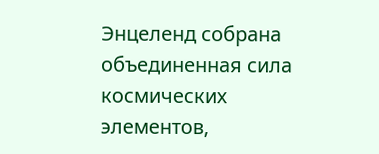Энцеленд собрана объединенная сила космических элементов,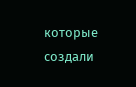которые создали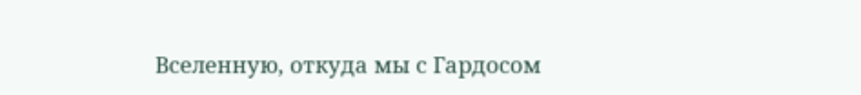Вселенную, откуда мы с Гардосом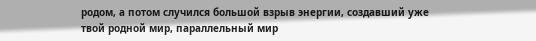родом, а потом случился большой взрыв энергии, создавший уже твой родной мир, параллельный мир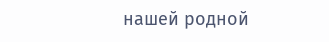нашей родной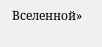Вселенной»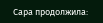Сара продолжила: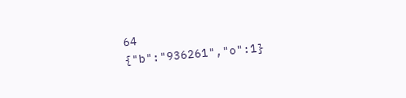64
{"b":"936261","o":1}